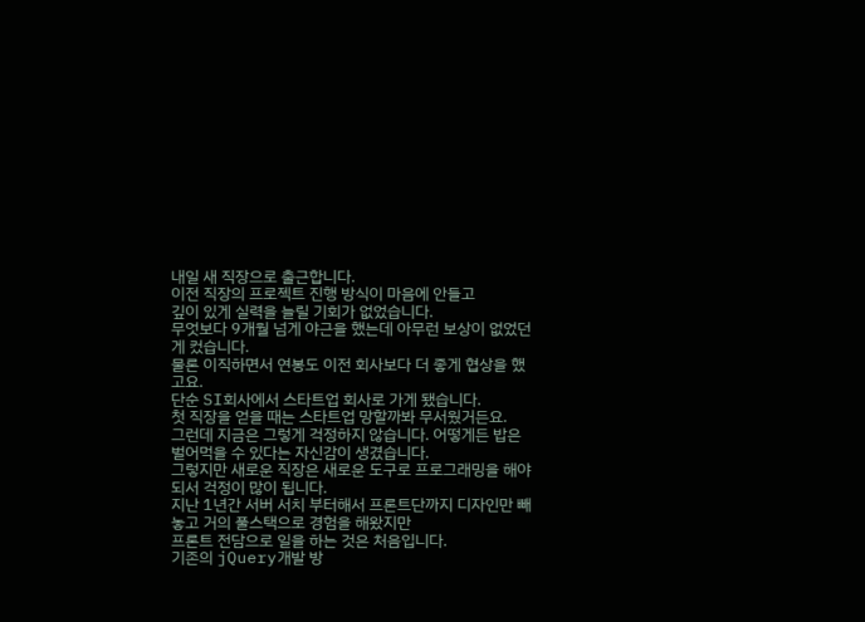내일 새 직장으로 출근합니다.
이전 직장의 프로젝트 진행 방식이 마음에 안들고
깊이 있게 실력을 늘릴 기회가 없었습니다.
무엇보다 9개월 넘게 야근을 했는데 아무런 보상이 없었던게 컸습니다.
물론 이직하면서 연봉도 이전 회사보다 더 좋게 협상을 했고요.
단순 SI회사에서 스타트업 회사로 가게 됐습니다.
첫 직장을 얻을 때는 스타트업 망할까봐 무서웠거든요.
그런데 지금은 그렇게 걱정하지 않습니다. 어떻게든 밥은 벌어먹을 수 있다는 자신감이 생겼습니다.
그렇지만 새로운 직장은 새로운 도구로 프로그래밍을 해야 되서 걱정이 많이 됩니다.
지난 1년간 서버 서치 부터해서 프론트단까지 디자인만 빼놓고 거의 풀스택으로 경험을 해왔지만
프론트 전담으로 일을 하는 것은 처음입니다.
기존의 jQuery개발 방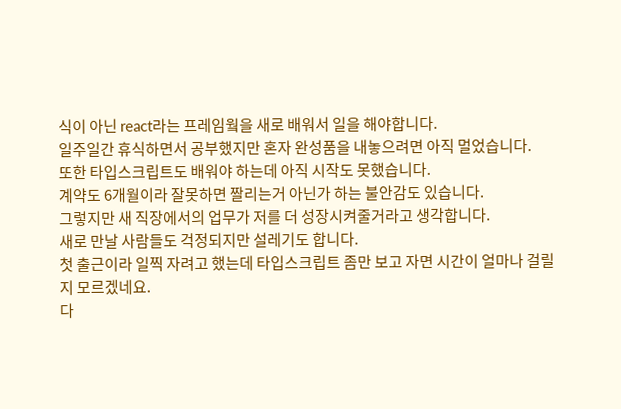식이 아닌 react라는 프레임웤을 새로 배워서 일을 해야합니다.
일주일간 휴식하면서 공부했지만 혼자 완성품을 내놓으려면 아직 멀었습니다.
또한 타입스크립트도 배워야 하는데 아직 시작도 못했습니다.
계약도 6개월이라 잘못하면 짤리는거 아닌가 하는 불안감도 있습니다.
그렇지만 새 직장에서의 업무가 저를 더 성장시켜줄거라고 생각합니다.
새로 만날 사람들도 걱정되지만 설레기도 합니다.
첫 출근이라 일찍 자려고 했는데 타입스크립트 좀만 보고 자면 시간이 얼마나 걸릴 지 모르겠네요.
다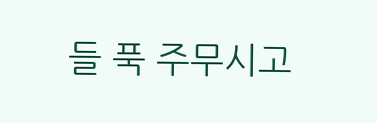들 푹 주무시고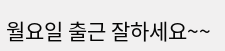월요일 출근 잘하세요~~